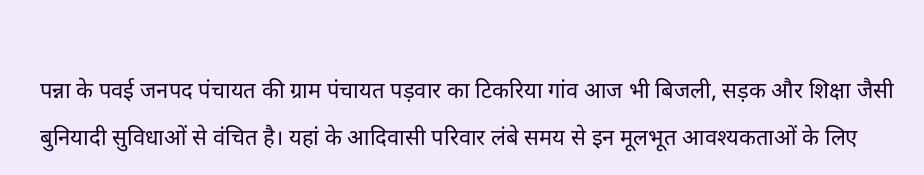पन्ना के पवई जनपद पंचायत की ग्राम पंचायत पड़वार का टिकरिया गांव आज भी बिजली, सड़क और शिक्षा जैसी बुनियादी सुविधाओं से वंचित है। यहां के आदिवासी परिवार लंबे समय से इन मूलभूत आवश्यकताओं के लिए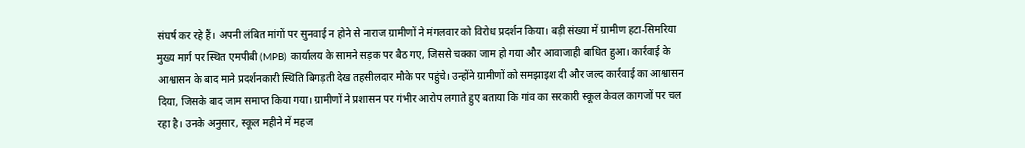संघर्ष कर रहे हैं। अपनी लंबित मांगों पर सुनवाई न होने से नाराज ग्रामीणों ने मंगलवार को विरोध प्रदर्शन किया। बड़ी संख्या में ग्रामीण हटा-सिमरिया मुख्य मार्ग पर स्थित एमपीबी (MPB) कार्यालय के सामने सड़क पर बैठ गए, जिससे चक्का जाम हो गया और आवाजाही बाधित हुआ। कार्रवाई के आश्वासन के बाद माने प्रदर्शनकारी स्थिति बिगड़ती देख तहसीलदार मौके पर पहुंचे। उन्होंने ग्रामीणों को समझाइश दी और जल्द कार्रवाई का आश्वासन दिया, जिसके बाद जाम समाप्त किया गया। ग्रामीणों ने प्रशासन पर गंभीर आरोप लगाते हुए बताया कि गांव का सरकारी स्कूल केवल कागजों पर चल रहा है। उनके अनुसार, स्कूल महीने में महज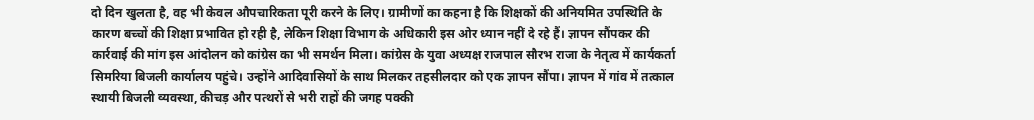दो दिन खुलता है, वह भी केवल औपचारिकता पूरी करने के लिए। ग्रामीणों का कहना है कि शिक्षकों की अनियमित उपस्थिति के कारण बच्चों की शिक्षा प्रभावित हो रही है, लेकिन शिक्षा विभाग के अधिकारी इस ओर ध्यान नहीं दे रहे हैं। ज्ञापन सौंपकर की कार्रवाई की मांग इस आंदोलन को कांग्रेस का भी समर्थन मिला। कांग्रेस के युवा अध्यक्ष राजपाल सौरभ राजा के नेतृत्व में कार्यकर्ता सिमरिया बिजली कार्यालय पहुंचे। उन्होंने आदिवासियों के साथ मिलकर तहसीलदार को एक ज्ञापन सौंपा। ज्ञापन में गांव में तत्काल स्थायी बिजली व्यवस्था, कीचड़ और पत्थरों से भरी राहों की जगह पक्की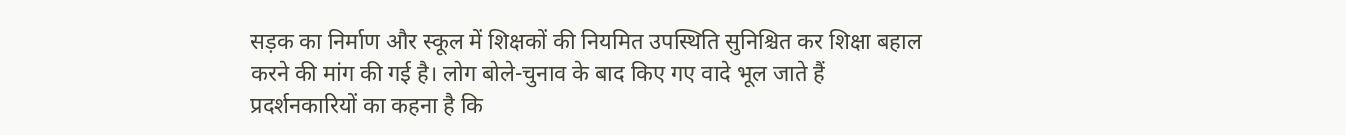सड़क का निर्माण और स्कूल में शिक्षकों की नियमित उपस्थिति सुनिश्चित कर शिक्षा बहाल करने की मांग की गई है। लोग बोले-चुनाव के बाद किए गए वादे भूल जाते हैं प्रदर्शनकारियों का कहना है कि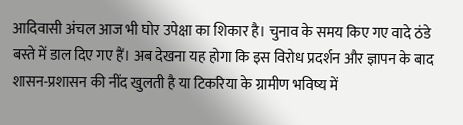आदिवासी अंचल आज भी घोर उपेक्षा का शिकार है। चुनाव के समय किए गए वादे ठंडे बस्ते में डाल दिए गए हैं। अब देखना यह होगा कि इस विरोध प्रदर्शन और ज्ञापन के बाद शासन-प्रशासन की नींद खुलती है या टिकरिया के ग्रामीण भविष्य में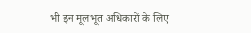भी इन मूलभूत अधिकारों के लिए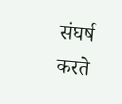संघर्ष करते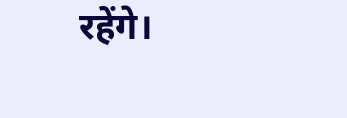रहेंगे।